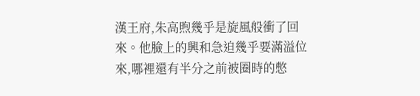漢王府,朱高煦幾乎是旋風般衝了回來。他臉上的興和急迫幾乎要滿溢位來,哪裡還有半分之前被圈時的憋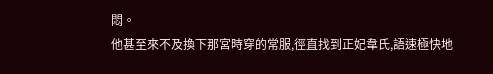悶。
他甚至來不及換下那宮時穿的常服,徑直找到正妃韋氏,語速極快地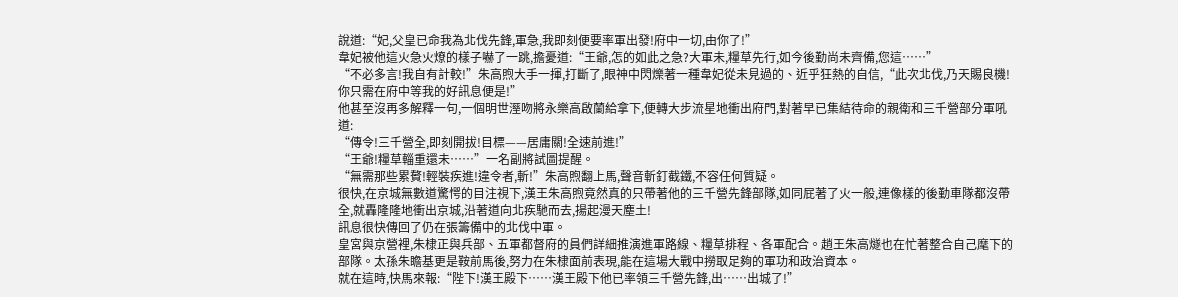說道:“妃,父皇已命我為北伐先鋒,軍急,我即刻便要率軍出發!府中一切,由你了!”
韋妃被他這火急火燎的樣子嚇了一跳,擔憂道:“王爺,怎的如此之急?大軍未,糧草先行,如今後勤尚未齊備,您這……”
“不必多言!我自有計較!”朱高煦大手一揮,打斷了,眼神中閃爍著一種韋妃從未見過的、近乎狂熱的自信,“此次北伐,乃天賜良機!你只需在府中等我的好訊息便是!”
他甚至沒再多解釋一句,一個明世溼吻將永樂高啟蘭給拿下,便轉大步流星地衝出府門,對著早已集結待命的親衛和三千營部分軍吼道:
“傳令!三千營全,即刻開拔!目標——居庸關!全速前進!”
“王爺!糧草輜重還未……”一名副將試圖提醒。
“無需那些累贅!輕裝疾進!違令者,斬!”朱高煦翻上馬,聲音斬釘截鐵,不容任何質疑。
很快,在京城無數道驚愕的目注視下,漢王朱高煦竟然真的只帶著他的三千營先鋒部隊,如同屁著了火一般,連像樣的後勤車隊都沒帶全,就轟隆隆地衝出京城,沿著道向北疾馳而去,揚起漫天塵土!
訊息很快傳回了仍在張籌備中的北伐中軍。
皇宮與京營裡,朱棣正與兵部、五軍都督府的員們詳細推演進軍路線、糧草排程、各軍配合。趙王朱高燧也在忙著整合自己麾下的部隊。太孫朱瞻基更是鞍前馬後,努力在朱棣面前表現,能在這場大戰中撈取足夠的軍功和政治資本。
就在這時,快馬來報:“陛下!漢王殿下……漢王殿下他已率領三千營先鋒,出……出城了!”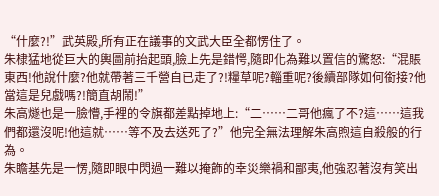“什麼?!”武英殿,所有正在議事的文武大臣全都愣住了。
朱棣猛地從巨大的輿圖前抬起頭,臉上先是錯愕,隨即化為難以置信的驚怒:“混賬東西!他說什麼?他就帶著三千營自已走了?!糧草呢?輜重呢?後續部隊如何銜接?他當這是兒戲嗎?!簡直胡鬧!”
朱高燧也是一臉懵,手裡的令旗都差點掉地上:“二……二哥他瘋了不?這……這我們都還沒呢!他這就……等不及去送死了?”他完全無法理解朱高煦這自殺般的行為。
朱瞻基先是一愣,隨即眼中閃過一難以掩飾的幸災樂禍和鄙夷,他強忍著沒有笑出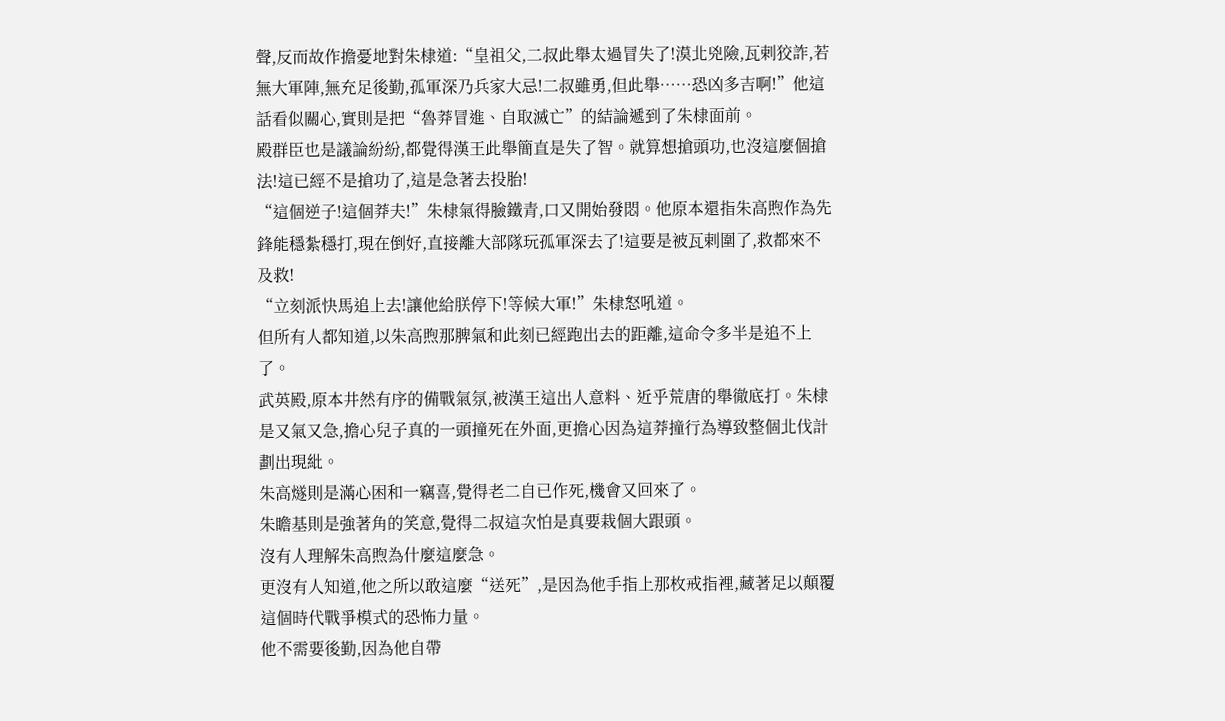聲,反而故作擔憂地對朱棣道:“皇祖父,二叔此舉太過冒失了!漠北兇險,瓦剌狡詐,若無大軍陣,無充足後勤,孤軍深乃兵家大忌!二叔雖勇,但此舉……恐凶多吉啊!”他這話看似關心,實則是把“魯莽冒進、自取滅亡”的結論遞到了朱棣面前。
殿群臣也是議論紛紛,都覺得漢王此舉簡直是失了智。就算想搶頭功,也沒這麼個搶法!這已經不是搶功了,這是急著去投胎!
“這個逆子!這個莽夫!”朱棣氣得臉鐵青,口又開始發悶。他原本還指朱高煦作為先鋒能穩紮穩打,現在倒好,直接離大部隊玩孤軍深去了!這要是被瓦剌圍了,救都來不及救!
“立刻派快馬追上去!讓他給朕停下!等候大軍!”朱棣怒吼道。
但所有人都知道,以朱高煦那脾氣和此刻已經跑出去的距離,這命令多半是追不上了。
武英殿,原本井然有序的備戰氣氛,被漢王這出人意料、近乎荒唐的舉徹底打。朱棣是又氣又急,擔心兒子真的一頭撞死在外面,更擔心因為這莽撞行為導致整個北伐計劃出現紕。
朱高燧則是滿心困和一竊喜,覺得老二自已作死,機會又回來了。
朱瞻基則是強著角的笑意,覺得二叔這次怕是真要栽個大跟頭。
沒有人理解朱高煦為什麼這麼急。
更沒有人知道,他之所以敢這麼“送死”,是因為他手指上那枚戒指裡,藏著足以顛覆這個時代戰爭模式的恐怖力量。
他不需要後勤,因為他自帶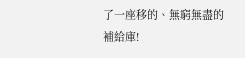了一座移的、無窮無盡的補給庫!